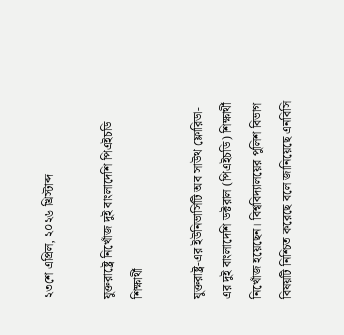২৩শে এপ্রিল, ২০২৬ খ্রিস্টাব্দ

যুক্তরাষ্ট্রে নিখোঁজ দুই বাংলাদেশি পিএইচডি শিক্ষার্থী

যুক্তরাষ্ট্র-এর ইউনিভার্সিটি অব সাউথ ফ্লোরিডা-এর দুই বাংলাদেশি ডক্টরাল (পিএইচডি) শিক্ষার্থী নিখোঁজ হয়েছেন। বিশ্ববিদ্যালয়ের পুলিশ বিভাগ বিষয়টি নিশ্চিত করেছে বলে জানিয়েছে এনবিসি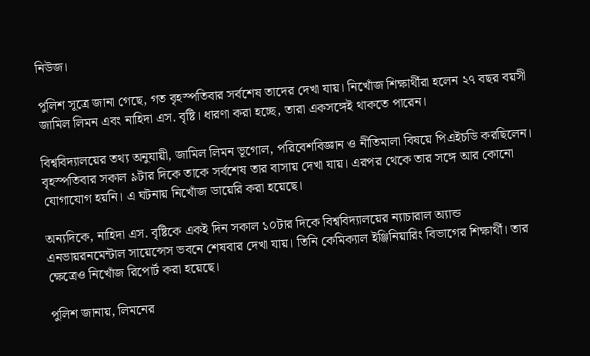নিউজ।

পুলিশ সূত্রে জানা গেছে, গত বৃহস্পতিবার সর্বশেষ তাদের দেখা যায়। নিখোঁজ শিক্ষার্থীরা হলেন ২৭ বছর বয়সী জামিল লিমন এবং নাহিদা এস. বৃষ্টি। ধারণা করা হচ্ছে, তারা একসঙ্গেই থাকতে পারেন।

বিশ্ববিদ্যালয়ের তথ্য অনুযায়ী, জামিল লিমন ভূগোল, পরিবেশবিজ্ঞান ও নীতিমালা বিষয়ে পিএইচডি করছিলেন। বৃহস্পতিবার সকাল ৯টার দিকে তাকে সর্বশেষ তার বাসায় দেখা যায়। এরপর থেকে তার সঙ্গে আর কোনো যোগাযোগ হয়নি। এ ঘটনায় নিখোঁজ ডায়েরি করা হয়েছে।

অন্যদিকে, নাহিদা এস. বৃষ্টিকে একই দিন সকাল ১০টার দিকে বিশ্ববিদ্যালয়ের ন্যাচারাল অ্যান্ড এনভায়রনমেন্টাল সায়েন্সেস ভবনে শেষবার দেখা যায়। তিনি কেমিক্যাল ইঞ্জিনিয়ারিং বিভাগের শিক্ষার্থী। তার ক্ষেত্রেও নিখোঁজ রিপোর্ট করা হয়েছে।

পুলিশ জানায়, লিমনের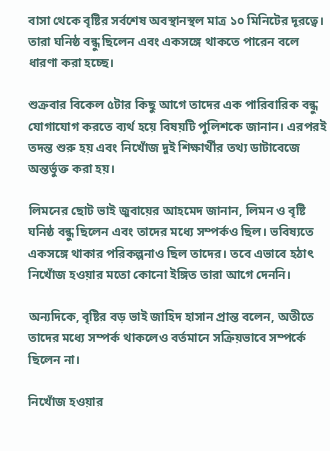বাসা থেকে বৃষ্টির সর্বশেষ অবস্থানস্থল মাত্র ১০ মিনিটের দূরত্বে। তারা ঘনিষ্ঠ বন্ধু ছিলেন এবং একসঙ্গে থাকতে পারেন বলে ধারণা করা হচ্ছে।

শুক্রবার বিকেল ৫টার কিছু আগে তাদের এক পারিবারিক বন্ধু যোগাযোগ করতে ব্যর্থ হয়ে বিষয়টি পুলিশকে জানান। এরপরই তদন্ত শুরু হয় এবং নিখোঁজ দুই শিক্ষার্থীর তথ্য ডাটাবেজে অন্তর্ভুক্ত করা হয়।

লিমনের ছোট ভাই জুবায়ের আহমেদ জানান, লিমন ও বৃষ্টি ঘনিষ্ঠ বন্ধু ছিলেন এবং তাদের মধ্যে সম্পর্কও ছিল। ভবিষ্যতে একসঙ্গে থাকার পরিকল্পনাও ছিল তাদের। তবে এভাবে হঠাৎ নিখোঁজ হওয়ার মতো কোনো ইঙ্গিত তারা আগে দেননি।

অন্যদিকে, বৃষ্টির বড় ভাই জাহিদ হাসান প্রান্ত বলেন, অতীতে তাদের মধ্যে সম্পর্ক থাকলেও বর্তমানে সক্রিয়ভাবে সম্পর্কে ছিলেন না।

নিখোঁজ হওয়ার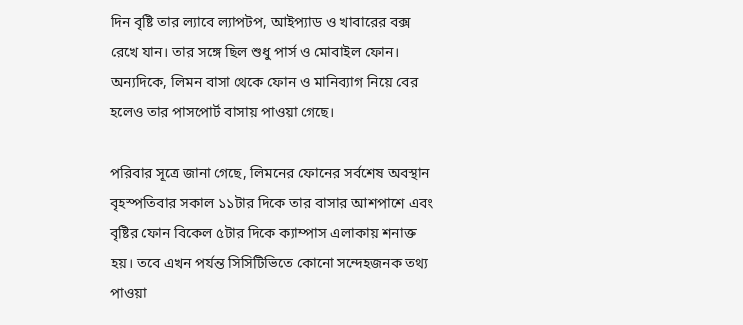দিন বৃষ্টি তার ল্যাবে ল্যাপটপ, আইপ্যাড ও খাবারের বক্স রেখে যান। তার সঙ্গে ছিল শুধু পার্স ও মোবাইল ফোন। অন্যদিকে, লিমন বাসা থেকে ফোন ও মানিব্যাগ নিয়ে বের হলেও তার পাসপোর্ট বাসায় পাওয়া গেছে।

পরিবার সূত্রে জানা গেছে, লিমনের ফোনের সর্বশেষ অবস্থান বৃহস্পতিবার সকাল ১১টার দিকে তার বাসার আশপাশে এবং বৃষ্টির ফোন বিকেল ৫টার দিকে ক্যাম্পাস এলাকায় শনাক্ত হয়। তবে এখন পর্যন্ত সিসিটিভিতে কোনো সন্দেহজনক তথ্য পাওয়া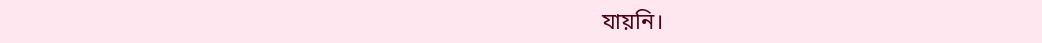যায়নি।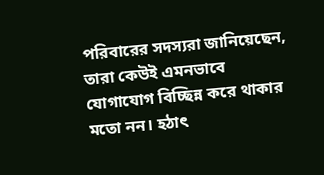পরিবারের সদস্যরা জানিয়েছেন, তারা কেউই এমনভাবে যোগাযোগ বিচ্ছিন্ন করে থাকার মতো নন। হঠাৎ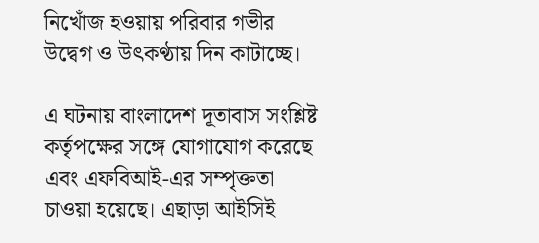নিখোঁজ হওয়ায় পরিবার গভীর উদ্বেগ ও উৎকণ্ঠায় দিন কাটাচ্ছে।

এ ঘটনায় বাংলাদেশ দূতাবাস সংশ্লিষ্ট কর্তৃপক্ষের সঙ্গে যোগাযোগ করেছে এবং এফবিআই-এর সম্পৃক্ততা চাওয়া হয়েছে। এছাড়া আইসিই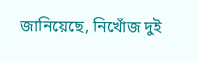জানিয়েছে, নিখোঁজ দুই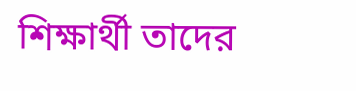শিক্ষার্থী তাদের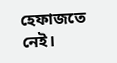হেফাজতে নেই।